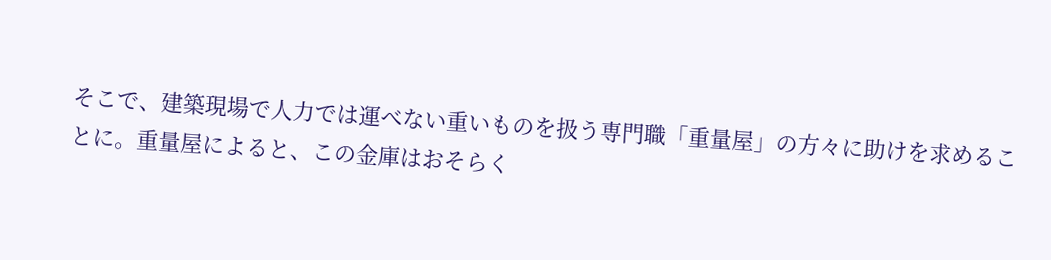そこで、建築現場で人力では運べない重いものを扱う専門職「重量屋」の方々に助けを求めることに。重量屋によると、この金庫はおそらく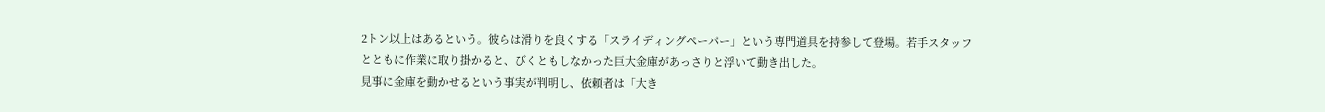2トン以上はあるという。彼らは滑りを良くする「スライディングペーパー」という専門道具を持参して登場。若手スタッフとともに作業に取り掛かると、びくともしなかった巨大金庫があっさりと浮いて動き出した。
見事に金庫を動かせるという事実が判明し、依頼者は「大き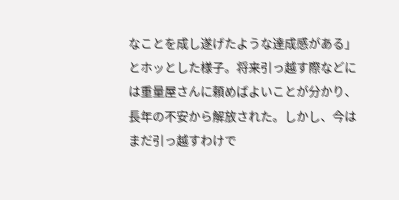なことを成し遂げたような達成感がある」とホッとした様子。将来引っ越す際などには重量屋さんに頼めばよいことが分かり、長年の不安から解放された。しかし、今はまだ引っ越すわけで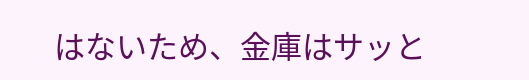はないため、金庫はサッと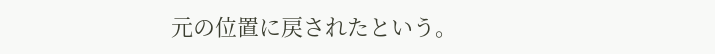元の位置に戻されたという。